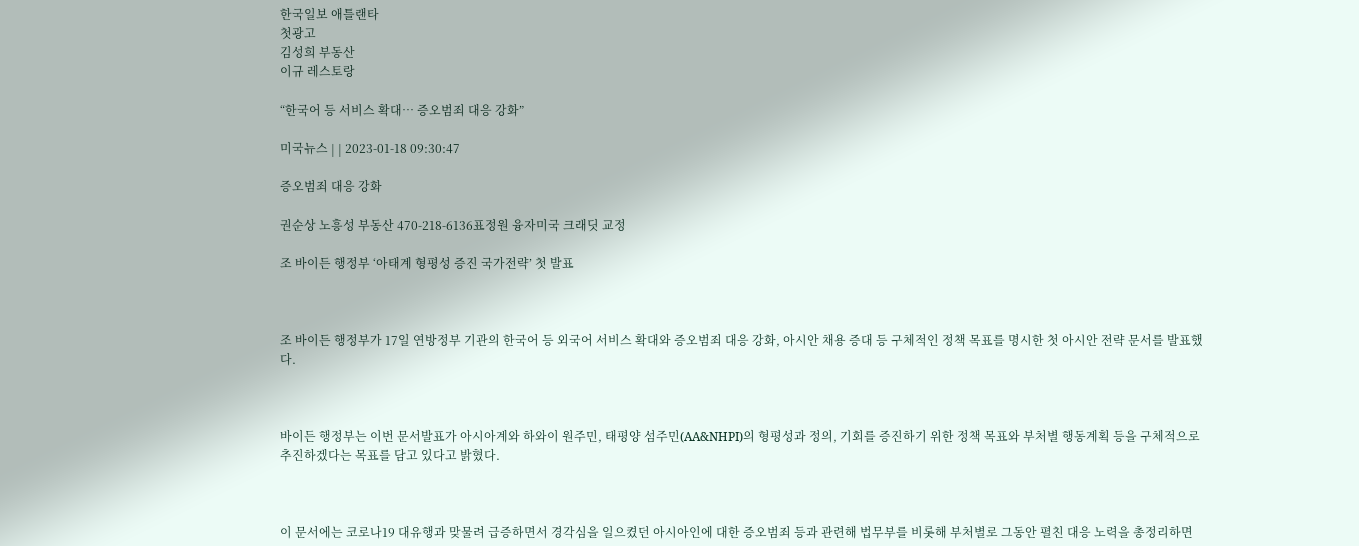한국일보 애틀랜타
첫광고
김성희 부동산
이규 레스토랑

“한국어 등 서비스 확대… 증오범죄 대응 강화”

미국뉴스 | | 2023-01-18 09:30:47

증오범죄 대응 강화

권순상 노흥성 부동산 470-218-6136표정원 융자미국 크래딧 교정

조 바이든 행정부 ‘아태계 형평성 증진 국가전략’ 첫 발표



조 바이든 행정부가 17일 연방정부 기관의 한국어 등 외국어 서비스 확대와 증오범죄 대응 강화, 아시안 채용 증대 등 구체적인 정책 목표를 명시한 첫 아시안 전략 문서를 발표했다.



바이든 행정부는 이번 문서발표가 아시아계와 하와이 원주민, 태평양 섬주민(AA&NHPI)의 형평성과 정의, 기회를 증진하기 위한 정책 목표와 부처별 행동계획 등을 구체적으로 추진하겠다는 목표를 담고 있다고 밝혔다.



이 문서에는 코로나19 대유행과 맞물려 급증하면서 경각심을 일으켰던 아시아인에 대한 증오범죄 등과 관련해 법무부를 비롯해 부처별로 그동안 펼친 대응 노력을 총정리하면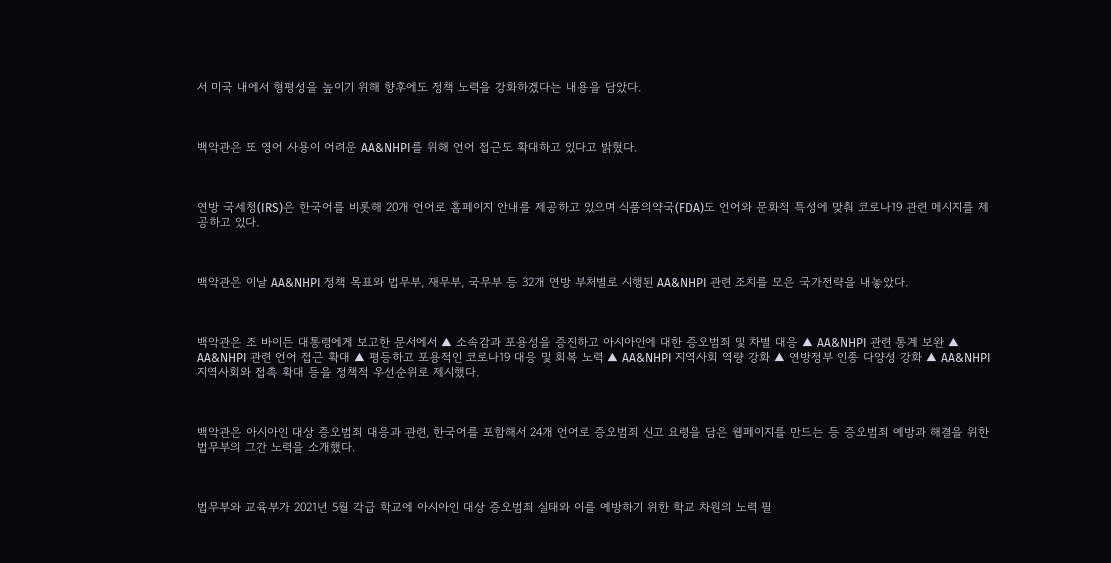서 미국 내에서 형평성을 높이기 위해 향후에도 정책 노력을 강화하겠다는 내용을 담았다.



백악관은 또 영어 사용이 어려운 AA&NHPI를 위해 언어 접근도 확대하고 있다고 밝혔다.



연방 국세청(IRS)은 한국어를 비롯해 20개 언어로 홈페이지 안내를 제공하고 있으며 식품의약국(FDA)도 언어와 문화적 특성에 맞춰 코로나19 관련 메시지를 제공하고 있다.



백악관은 이날 AA&NHPI 정책 목표와 법무부, 재무부, 국무부 등 32개 연방 부처별로 시행된 AA&NHPI 관련 조치를 모은 국가전략을 내놓았다.



백악관은 조 바이든 대통령에게 보고한 문서에서 ▲ 소속감과 포용성을 증진하고 아시아인에 대한 증오범죄 및 차별 대응 ▲ AA&NHPI 관련 통계 보완 ▲ AA&NHPI 관련 언어 접근 확대 ▲ 평등하고 포용적인 코로나19 대응 및 회복 노력 ▲ AA&NHPI 지역사회 역량 강화 ▲ 연방정부 인종 다양성 강화 ▲ AA&NHPI 지역사회와 접촉 확대 등을 정책적 우선순위로 제시했다.



백악관은 아시아인 대상 증오범죄 대응과 관련, 한국어를 포함해서 24개 언어로 증오범죄 신고 요령을 담은 웹페이지를 만드는 등 증오범죄 예방과 해결을 위한 법무부의 그간 노력을 소개했다.



법무부와 교육부가 2021년 5월 각급 학교에 아시아인 대상 증오범죄 실태와 이를 예방하기 위한 학교 차원의 노력 필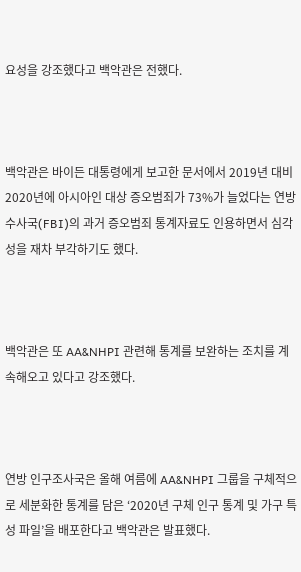요성을 강조했다고 백악관은 전했다.



백악관은 바이든 대통령에게 보고한 문서에서 2019년 대비 2020년에 아시아인 대상 증오범죄가 73%가 늘었다는 연방수사국(FBI)의 과거 증오범죄 통계자료도 인용하면서 심각성을 재차 부각하기도 했다.



백악관은 또 AA&NHPI 관련해 통계를 보완하는 조치를 계속해오고 있다고 강조했다.



연방 인구조사국은 올해 여름에 AA&NHPI 그룹을 구체적으로 세분화한 통계를 담은 ‘2020년 구체 인구 통계 및 가구 특성 파일’을 배포한다고 백악관은 발표했다.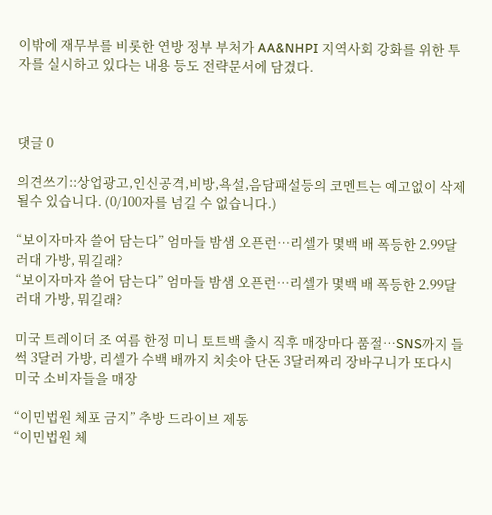이밖에 재무부를 비롯한 연방 정부 부처가 AA&NHPI 지역사회 강화를 위한 투자를 실시하고 있다는 내용 등도 전략문서에 담겼다.



댓글 0

의견쓰기::상업광고,인신공격,비방,욕설,음담패설등의 코멘트는 예고없이 삭제될수 있습니다. (0/100자를 넘길 수 없습니다.)

“보이자마자 쓸어 담는다” 엄마들 밤샘 오픈런…리셀가 몇백 배 폭등한 2.99달러대 가방, 뭐길래?
“보이자마자 쓸어 담는다” 엄마들 밤샘 오픈런…리셀가 몇백 배 폭등한 2.99달러대 가방, 뭐길래?

미국 트레이더 조 여름 한정 미니 토트백 출시 직후 매장마다 품절…SNS까지 들썩 3달러 가방, 리셀가 수백 배까지 치솟아 단돈 3달러짜리 장바구니가 또다시 미국 소비자들을 매장

“이민법원 체포 금지” 추방 드라이브 제동
“이민법원 체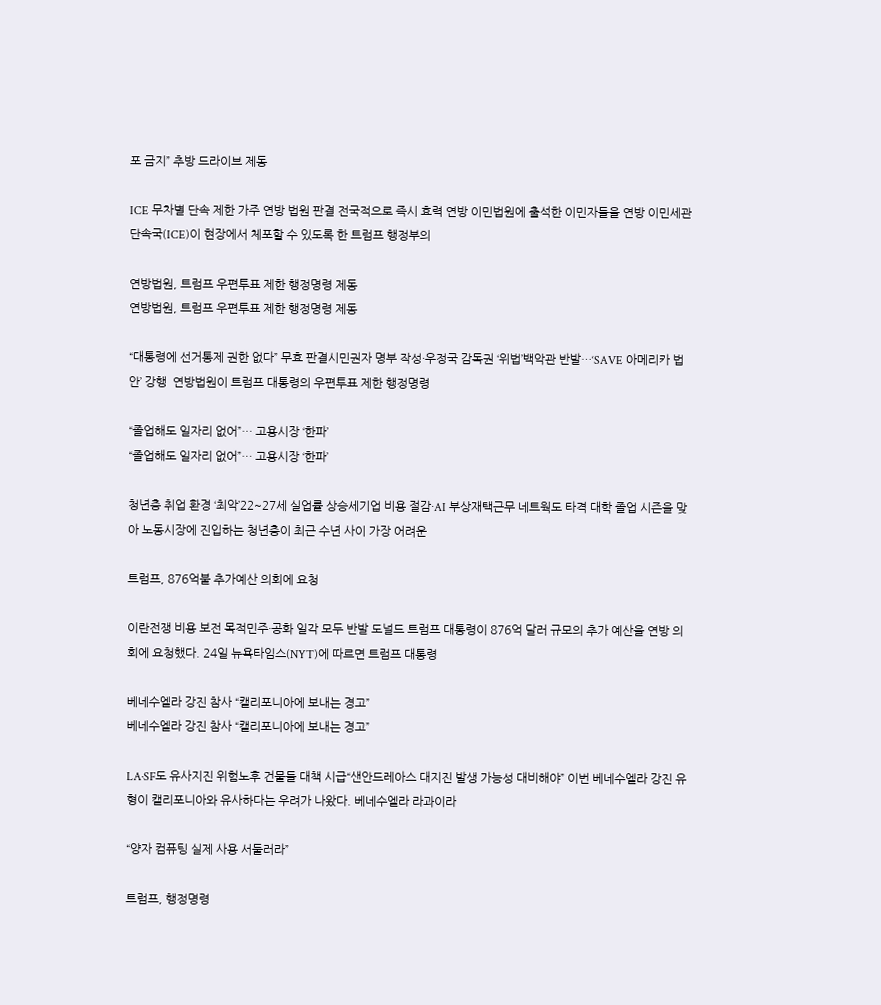포 금지” 추방 드라이브 제동

ICE 무차별 단속 제한 가주 연방 법원 판결 전국적으로 즉시 효력 연방 이민법원에 출석한 이민자들을 연방 이민세관단속국(ICE)이 현장에서 체포할 수 있도록 한 트럼프 행정부의

연방법원, 트럼프 우편투표 제한 행정명령 제동
연방법원, 트럼프 우편투표 제한 행정명령 제동

“대통령에 선거통제 권한 없다” 무효 판결시민권자 명부 작성·우정국 감독권 ‘위법’백악관 반발…‘SAVE 아메리카 법안’ 강행  연방법원이 트럼프 대통령의 우편투표 제한 행정명령

“졸업해도 일자리 없어”… 고용시장 ‘한파’
“졸업해도 일자리 없어”… 고용시장 ‘한파’

청년층 취업 환경 ‘최악’22~27세 실업률 상승세기업 비용 절감·AI 부상재택근무 네트웍도 타격 대학 졸업 시즌을 맞아 노동시장에 진입하는 청년층이 최근 수년 사이 가장 어려운

트럼프, 876억불 추가예산 의회에 요청

이란전쟁 비용 보전 목적민주·공화 일각 모두 반발 도널드 트럼프 대통령이 876억 달러 규모의 추가 예산을 연방 의회에 요청했다. 24일 뉴욕타임스(NYT)에 따르면 트럼프 대통령

베네수엘라 강진 참사 “캘리포니아에 보내는 경고”
베네수엘라 강진 참사 “캘리포니아에 보내는 경고”

LA·SF도 유사지진 위험노후 건물들 대책 시급“샌안드레아스 대지진 발생 가능성 대비해야” 이번 베네수엘라 강진 유형이 캘리포니아와 유사하다는 우려가 나왔다. 베네수엘라 라과이라

“양자 컴퓨팅 실제 사용 서둘러라”

트럼프, 행정명령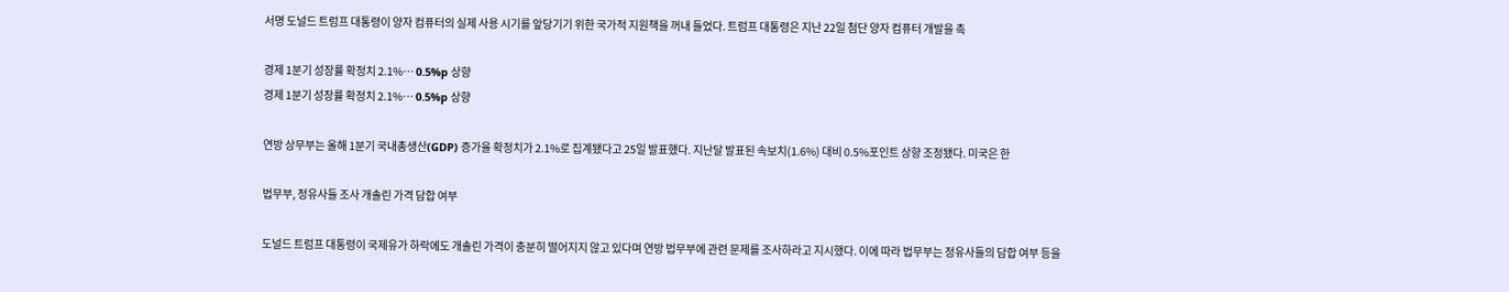서명 도널드 트럼프 대통령이 양자 컴퓨터의 실제 사용 시기를 앞당기기 위한 국가적 지원책을 꺼내 들었다. 트럼프 대통령은 지난 22일 첨단 양자 컴퓨터 개발을 촉

경제 1분기 성장률 확정치 2.1%… 0.5%p 상향
경제 1분기 성장률 확정치 2.1%… 0.5%p 상향

연방 상무부는 올해 1분기 국내총생산(GDP) 증가율 확정치가 2.1%로 집계됐다고 25일 발표했다. 지난달 발표된 속보치(1.6%) 대비 0.5%포인트 상향 조정됐다. 미국은 한

법무부, 정유사들 조사 개솔린 가격 담합 여부

도널드 트럼프 대통령이 국제유가 하락에도 개솔린 가격이 충분히 떨어지지 않고 있다며 연방 법무부에 관련 문제를 조사하라고 지시했다. 이에 따라 법무부는 정유사들의 담합 여부 등을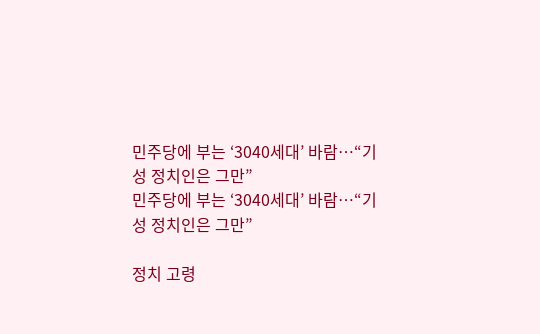민주당에 부는 ‘3040세대’ 바람…“기성 정치인은 그만”
민주당에 부는 ‘3040세대’ 바람…“기성 정치인은 그만”

정치 고령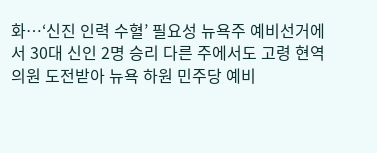화…‘신진 인력 수혈’ 필요성 뉴욕주 예비선거에서 30대 신인 2명 승리 다른 주에서도 고령 현역의원 도전받아 뉴욕 하원 민주당 예비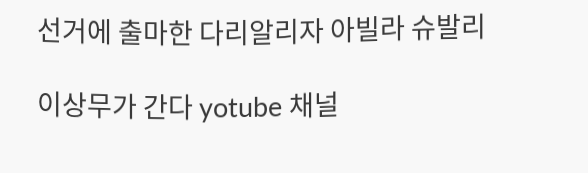선거에 출마한 다리알리자 아빌라 슈발리

이상무가 간다 yotube 채널